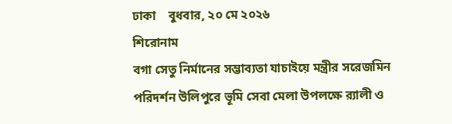ঢাকা    বুধবার, ২০ মে ২০২৬
শিরোনাম
বগা সেতু নির্মানের সম্ভাব্যতা যাচাইয়ে মন্ত্রীর সরেজমিন পরিদর্শন উলিপুরে ভূমি সেবা মেলা উপলক্ষে র‌্যালী ও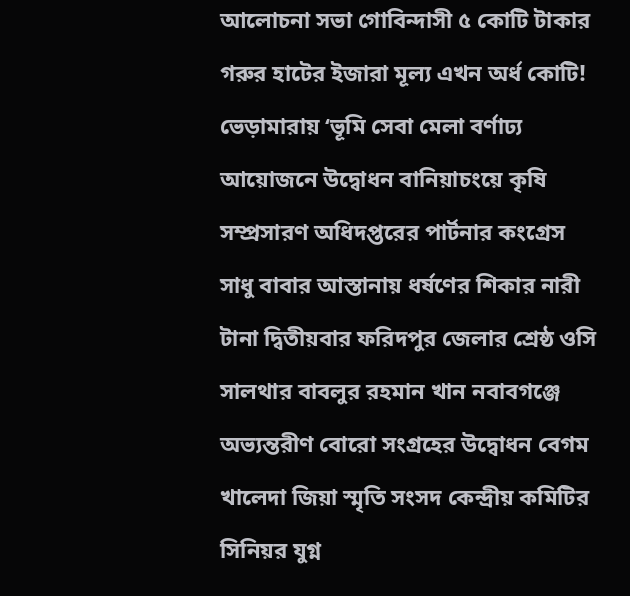আলোচনা সভা গোবিন্দাসী ৫ কোটি টাকার গরুর হাটের ইজারা মূল্য এখন অর্ধ কোটি! ভেড়ামারায় ‘ভূমি সেবা মেলা বর্ণাঢ্য আয়োজনে উদ্বোধন বানিয়াচংয়ে কৃষি সম্প্রসারণ অধিদপ্তরের পার্টনার কংগ্রেস সাধু বাবার আস্তানায় ধর্ষণের শিকার নারী টানা দ্বিতীয়বার ফরিদপুর জেলার শ্রেষ্ঠ ওসি সালথার বাবলুর রহমান খান নবাবগঞ্জে অভ্যন্তরীণ বোরো সংগ্রহের উদ্বোধন বেগম খালেদা জিয়া স্মৃতি সংসদ কেন্দ্রীয় কমিটির সিনিয়র যুগ্ন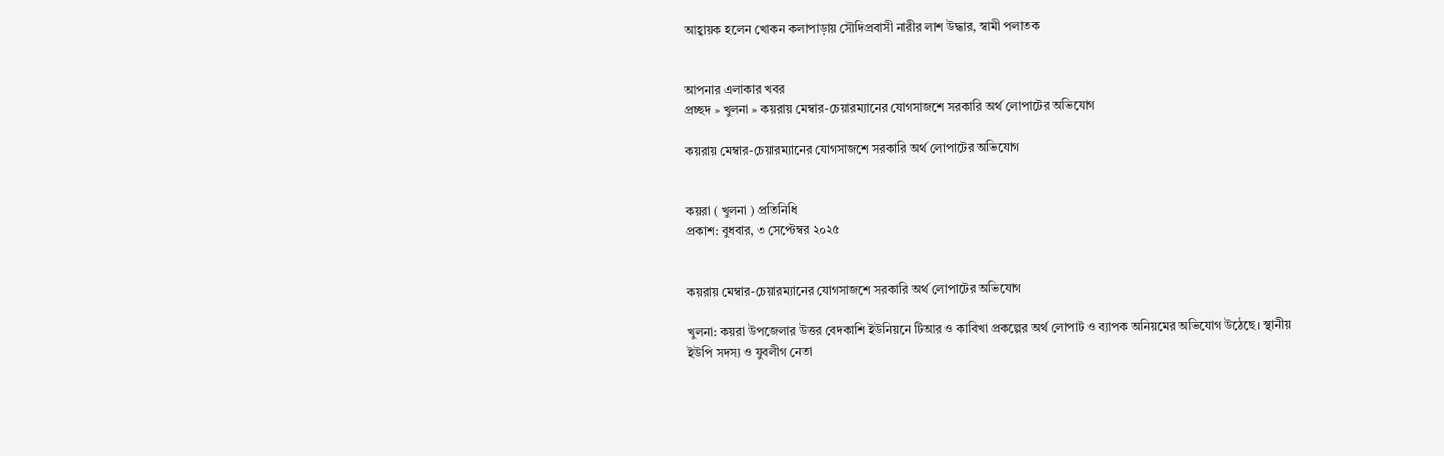আহ্বায়ক হলেন খোকন কলাপাড়ায় সৌদিপ্রবাসী নারীর লাশ উদ্ধার, স্বামী পলাতক


আপনার এলাকার খবর
প্রচ্ছদ » খুলনা » কয়রায় মেম্বার-চেয়ারম্যানের যোগসাজশে সরকারি অর্থ লোপাটের অভিযোগ

কয়রায় মেম্বার-চেয়ারম্যানের যোগসাজশে সরকারি অর্থ লোপাটের অভিযোগ


কয়রা ( খুলনা ) প্রতিনিধি
প্রকাশ: বুধবার, ৩ সেপ্টেম্বর ২০২৫


কয়রায় মেম্বার-চেয়ারম্যানের যোগসাজশে সরকারি অর্থ লোপাটের অভিযোগ

খুলনা: কয়রা উপজেলার উত্তর বেদকাশি ইউনিয়নে টিআর ও কাবিখা প্রকল্পের অর্থ লোপাট ও ব্যাপক অনিয়মের অভিযোগ উঠেছে। স্থানীয় ইউপি সদস্য ও যুবলীগ নেতা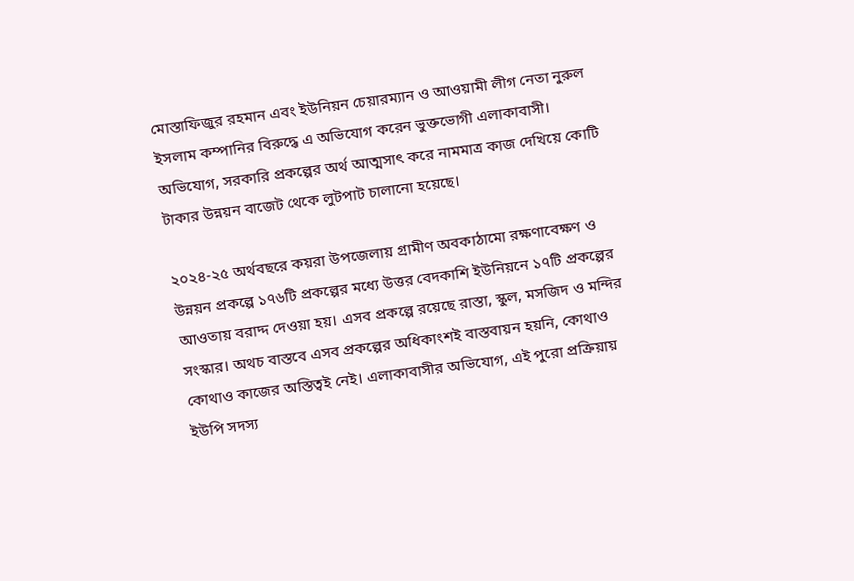মোস্তাফিজুর রহমান এবং ইউনিয়ন চেয়ারম্যান ও আওয়ামী লীগ নেতা নুরুল ইসলাম কম্পানির বিরুদ্ধে এ অভিযোগ করেন ভুক্তভোগী এলাকাবাসী। অভিযোগ, সরকারি প্রকল্পের অর্থ আত্মসাৎ করে নামমাত্র কাজ দেখিয়ে কোটি টাকার উন্নয়ন বাজেট থেকে লুটপাট চালানো হয়েছে।

২০২৪-২৫ অর্থবছরে কয়রা উপজেলায় গ্রামীণ অবকাঠামো রক্ষণাবেক্ষণ ও উন্নয়ন প্রকল্পে ১৭৬টি প্রকল্পের মধ্যে উত্তর বেদকাশি ইউনিয়নে ১৭টি প্রকল্পের আওতায় বরাদ্দ দেওয়া হয়। এসব প্রকল্পে রয়েছে রাস্তা, স্কুল, মসজিদ ও মন্দির সংস্কার। অথচ বাস্তবে এসব প্রকল্পের অধিকাংশই বাস্তবায়ন হয়নি, কোথাও কোথাও কাজের অস্তিত্বই নেই। এলাকাবাসীর অভিযোগ, এই পুরো প্রক্রিয়ায় ইউপি সদস্য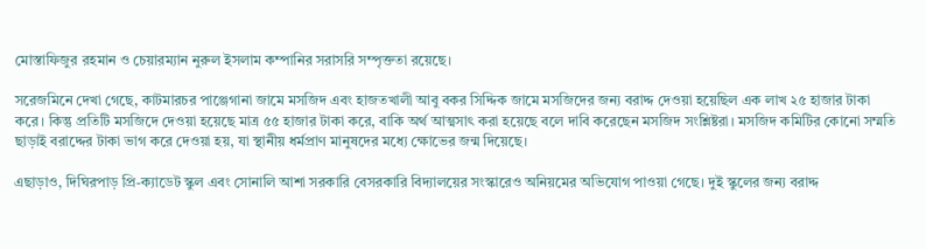মোস্তাফিজুর রহমান ও চেয়ারম্যান নুরুল ইসলাম কম্পানির সরাসরি সম্পৃক্ততা রয়েছে।

সরেজমিনে দেখা গেছে, কাটমারচর পাঞ্জেগানা জামে মসজিদ এবং হাজতখালী আবু বকর সিদ্দিক জামে মসজিদের জন্য বরাদ্দ দেওয়া হয়েছিল এক লাখ ২৫ হাজার টাকা করে। কিন্তু প্রতিটি মসজিদে দেওয়া হয়েছে মাত্র ৫৫ হাজার টাকা করে, বাকি অর্থ আত্মসাৎ করা হয়েছে বলে দাবি করেছেন মসজিদ সংশ্লিষ্টরা। মসজিদ কমিটির কোনো সম্মতি ছাড়াই বরাদ্দের টাকা ভাগ করে দেওয়া হয়, যা স্থানীয় ধর্মপ্রাণ মানুষদের মধ্যে ক্ষোভের জন্ম দিয়েছে।

এছাড়াও, দিঘিরপাড় প্রি-ক্যাডেট স্কুল এবং সোনালি আশা সরকারি বেসরকারি বিদ্যালয়ের সংস্কারেও অনিয়মের অভিযোগ পাওয়া গেছে। দুই স্কুলের জন্য বরাদ্দ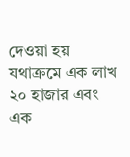দেওয়া হয় যথাক্রমে এক লাখ ২০ হাজার এবং এক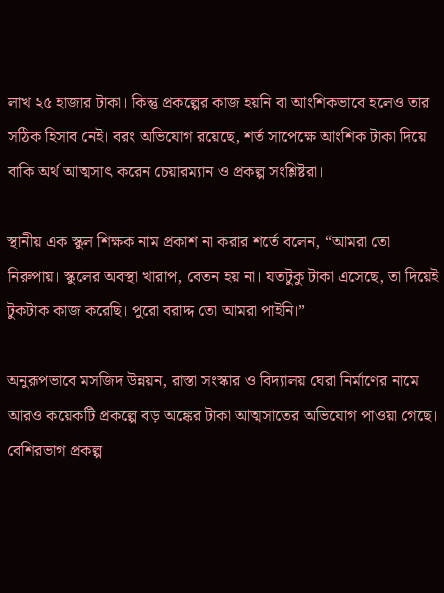লাখ ২৫ হাজার টাকা। কিন্তু প্রকল্পের কাজ হয়নি বা আংশিকভাবে হলেও তার সঠিক হিসাব নেই। বরং অভিযোগ রয়েছে, শর্ত সাপেক্ষে আংশিক টাকা দিয়ে বাকি অর্থ আত্মসাৎ করেন চেয়ারম্যান ও প্রকল্প সংশ্লিষ্টরা।

স্থানীয় এক স্কুল শিক্ষক নাম প্রকাশ না করার শর্তে বলেন, “আমরা তো নিরুপায়। স্কুলের অবস্থা খারাপ, বেতন হয় না। যতটুকু টাকা এসেছে, তা দিয়েই টুকটাক কাজ করেছি। পুরো বরাদ্দ তো আমরা পাইনি।”

অনুরূপভাবে মসজিদ উন্নয়ন, রাস্তা সংস্কার ও বিদ্যালয় ঘেরা নির্মাণের নামে আরও কয়েকটি প্রকল্পে বড় অঙ্কের টাকা আত্মসাতের অভিযোগ পাওয়া গেছে। বেশিরভাগ প্রকল্প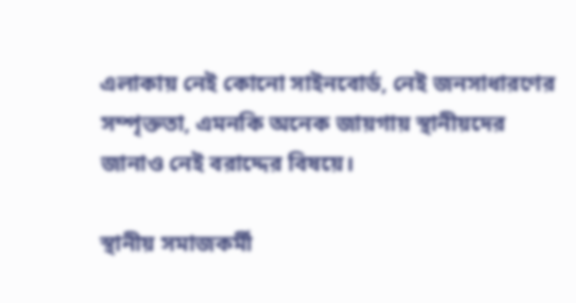এলাকায় নেই কোনো সাইনবোর্ড, নেই জনসাধারণের সম্পৃক্ততা, এমনকি অনেক জায়গায় স্থানীয়দের জানাও নেই বরাদ্দের বিষয়ে।

স্থানীয় সমাজকর্মী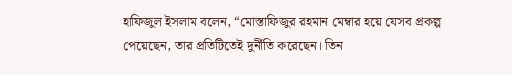হাফিজুল ইসলাম বলেন, “মোস্তাফিজুর রহমান মেম্বার হয়ে যেসব প্রকল্প পেয়েছেন, তার প্রতিটিতেই দুর্নীতি করেছেন। তিন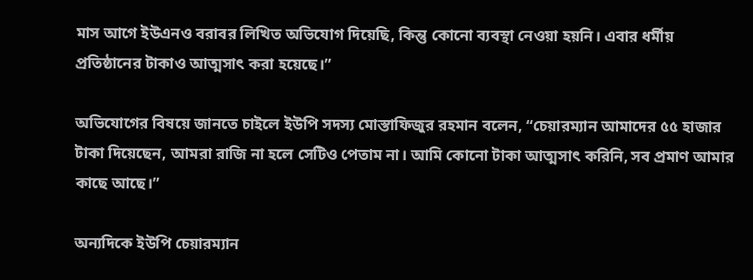মাস আগে ইউএনও বরাবর লিখিত অভিযোগ দিয়েছি, কিন্তু কোনো ব্যবস্থা নেওয়া হয়নি। এবার ধর্মীয় প্রতিষ্ঠানের টাকাও আত্মসাৎ করা হয়েছে।”

অভিযোগের বিষয়ে জানতে চাইলে ইউপি সদস্য মোস্তাফিজুর রহমান বলেন, “চেয়ারম্যান আমাদের ৫৫ হাজার টাকা দিয়েছেন, আমরা রাজি না হলে সেটিও পেতাম না। আমি কোনো টাকা আত্মসাৎ করিনি, সব প্রমাণ আমার কাছে আছে।”

অন্যদিকে ইউপি চেয়ারম্যান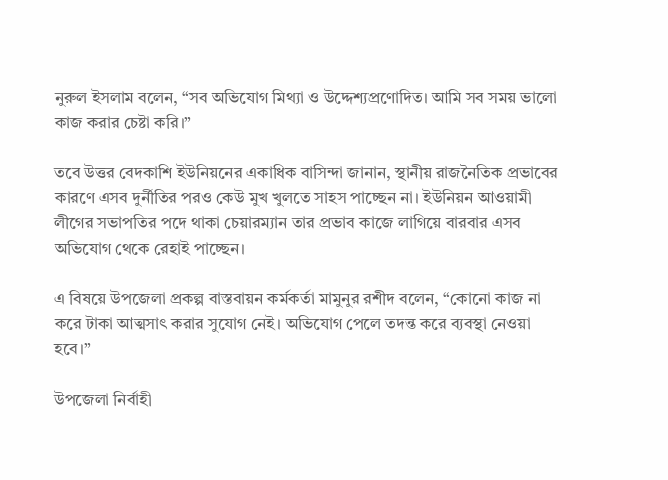নুরুল ইসলাম বলেন, “সব অভিযোগ মিথ্যা ও উদ্দেশ্যপ্রণোদিত। আমি সব সময় ভালো কাজ করার চেষ্টা করি।”

তবে উত্তর বেদকাশি ইউনিয়নের একাধিক বাসিন্দা জানান, স্থানীয় রাজনৈতিক প্রভাবের কারণে এসব দুর্নীতির পরও কেউ মুখ খুলতে সাহস পাচ্ছেন না। ইউনিয়ন আওয়ামী লীগের সভাপতির পদে থাকা চেয়ারম্যান তার প্রভাব কাজে লাগিয়ে বারবার এসব অভিযোগ থেকে রেহাই পাচ্ছেন।

এ বিষয়ে উপজেলা প্রকল্প বাস্তবায়ন কর্মকর্তা মামুনুর রশীদ বলেন, “কোনো কাজ না করে টাকা আত্মসাৎ করার সুযোগ নেই। অভিযোগ পেলে তদন্ত করে ব্যবস্থা নেওয়া হবে।”

উপজেলা নির্বাহী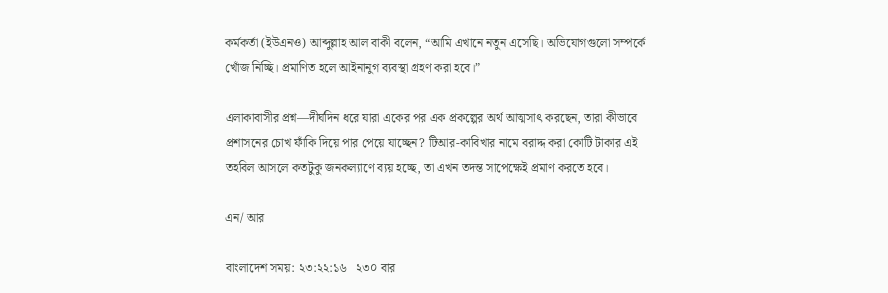কর্মকর্তা (ইউএনও) আব্দুল্লাহ আল বাকী বলেন, “আমি এখানে নতুন এসেছি। অভিযোগগুলো সম্পর্কে খোঁজ নিচ্ছি। প্রমাণিত হলে আইনানুগ ব্যবস্থা গ্রহণ করা হবে।”

এলাকাবাসীর প্রশ্ন—দীর্ঘদিন ধরে যারা একের পর এক প্রকল্পের অর্থ আত্মসাৎ করছেন, তারা কীভাবে প্রশাসনের চোখ ফাঁকি দিয়ে পার পেয়ে যাচ্ছেন? টিআর-কাবিখার নামে বরাদ্দ করা কোটি টাকার এই তহবিল আসলে কতটুকু জনকল্যাণে ব্যয় হচ্ছে, তা এখন তদন্ত সাপেক্ষেই প্রমাণ করতে হবে।

এন/ আর

বাংলাদেশ সময়: ২৩:২২:১৬   ২৩০ বার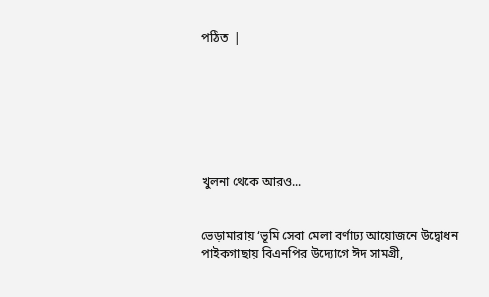পঠিত  |







খুলনা থেকে আরও...


ভেড়ামারায় ‘ভূমি সেবা মেলা বর্ণাঢ্য আয়োজনে উদ্বোধন
পাইকগাছায় বিএনপির উদ্যোগে ঈদ সামগ্রী,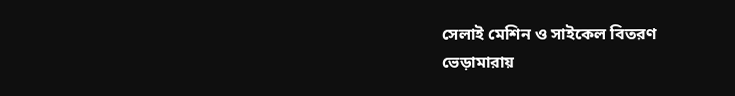সেলাই মেশিন ও সাইকেল বিতরণ
ভেড়ামারায়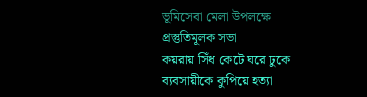ভূমিসেবা মেলা উপলক্ষে প্রস্তুতিমূলক সভা
কয়রায় সিঁধ কেটে ঘরে ঢুকে ব্যবসায়ীকে কুপিয়ে হত্যা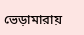ভেড়ামারায়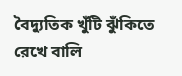বৈদ্যুতিক খুঁটি ঝুঁকিতে রেখে বালি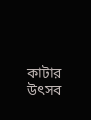কাটার উৎসব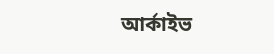আর্কাইভ